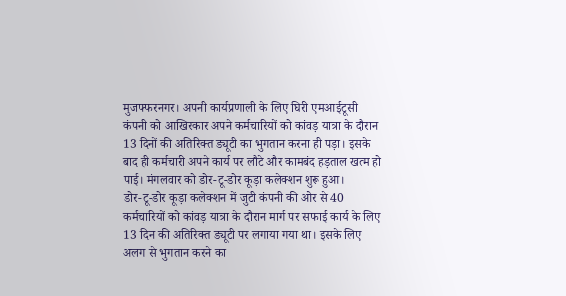मुजफ्फरनगर। अपनी कार्यप्रणाली के लिए घिरी एमआईटूसी कंपनी को आखिरकार अपने कर्मचारियों को कांवड़ यात्रा के दौरान 13 दिनों की अतिरिक्त ड्यूटी का भुगतान करना ही पड़ा। इसके बाद ही कर्मचारी अपने कार्य पर लौटे और कामबंद हड़ताल खत्म हो पाई। मंगलवार को डोर-टू-डोर कूड़ा कलेक्शन शुरू हुआ।
डोर-टू-डोर कूड़ा कलेक्शन में जुटी कंपनी की ओर से 40 कर्मचारियों को कांवड़ यात्रा के दौरान मार्ग पर सफाई कार्य के लिए 13 दिन की अतिरिक्त ड्यूटी पर लगाया गया था। इसके लिए अलग से भुगतान करने का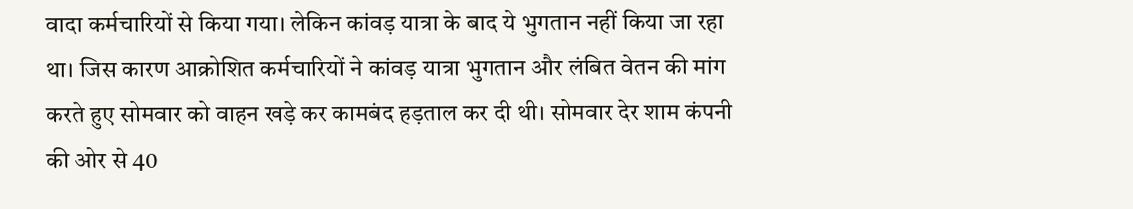वादा कर्मचारियों से किया गया। लेकिन कांवड़ यात्रा के बाद ये भुगतान नहीं किया जा रहा था। जिस कारण आक्रोशित कर्मचारियों ने कांवड़ यात्रा भुगतान और लंबित वेतन की मांग करते हुए सोमवार को वाहन खड़े कर कामबंद हड़ताल कर दी थी। सोमवार देर शाम कंपनी की ओर से 40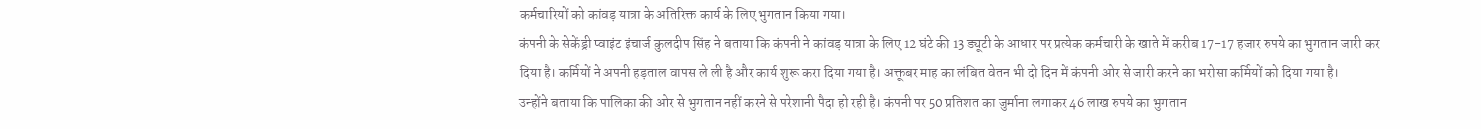कर्मचारियों को कांवड़ यात्रा के अतिरिक्त कार्य के लिए भुगतान किया गया।
कंपनी के सेकेंड्री प्वाइंट इंचार्ज कुलदीप सिंह ने बताया कि कंपनी ने कांवड़ यात्रा के लिए 12 घंटे की 13 ड्यूटी के आधार पर प्रत्येक कर्मचारी के खाते में करीब 17-17 हजार रुपये का भुगतान जारी कर दिया है। कर्मियों ने अपनी हड़ताल वापस ले ली है और कार्य शुरू करा दिया गया है। अक्तूबर माह का लंबित वेतन भी दो दिन में कंपनी ओर से जारी करने का भरोसा कर्मियों को दिया गया है।
उन्होंने बताया कि पालिका की ओर से भुगतान नहीं करने से परेशानी पैदा हो रही है। कंपनी पर 50 प्रतिशत का जुर्माना लगाकर 46 लाख रुपये का भुगतान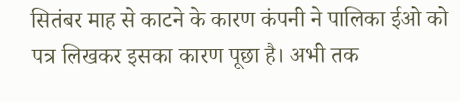सितंबर माह से काटने के कारण कंपनी ने पालिका ईओ को पत्र लिखकर इसका कारण पूछा है। अभी तक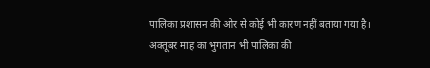पालिका प्रशासन की ओर से कोई भी कारण नहीं बताया गया है। अक्तूबर माह का भुगतान भी पालिका की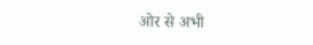ओर से अभी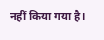नहीं किया गया है।